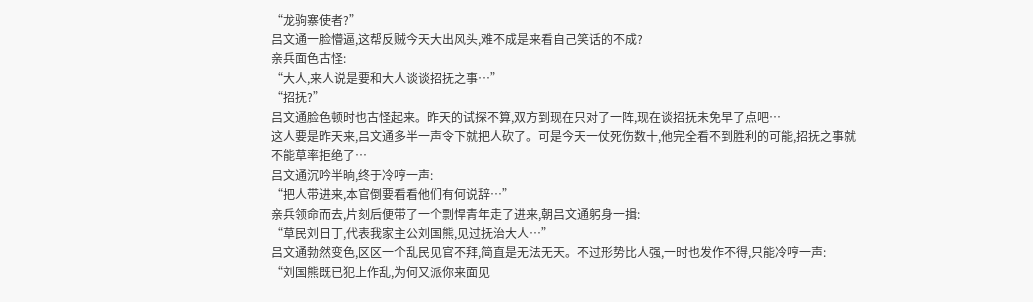“龙驹寨使者?”
吕文通一脸懵逼,这帮反贼今天大出风头,难不成是来看自己笑话的不成?
亲兵面色古怪:
“大人,来人说是要和大人谈谈招抚之事…”
“招抚?”
吕文通脸色顿时也古怪起来。昨天的试探不算,双方到现在只对了一阵,现在谈招抚未免早了点吧…
这人要是昨天来,吕文通多半一声令下就把人砍了。可是今天一仗死伤数十,他完全看不到胜利的可能,招抚之事就不能草率拒绝了…
吕文通沉吟半晌,终于冷哼一声:
“把人带进来,本官倒要看看他们有何说辞…”
亲兵领命而去,片刻后便带了一个剽悍青年走了进来,朝吕文通躬身一揖:
“草民刘日丁,代表我家主公刘国熊,见过抚治大人…”
吕文通勃然变色,区区一个乱民见官不拜,简直是无法无天。不过形势比人强,一时也发作不得,只能冷哼一声:
“刘国熊既已犯上作乱,为何又派你来面见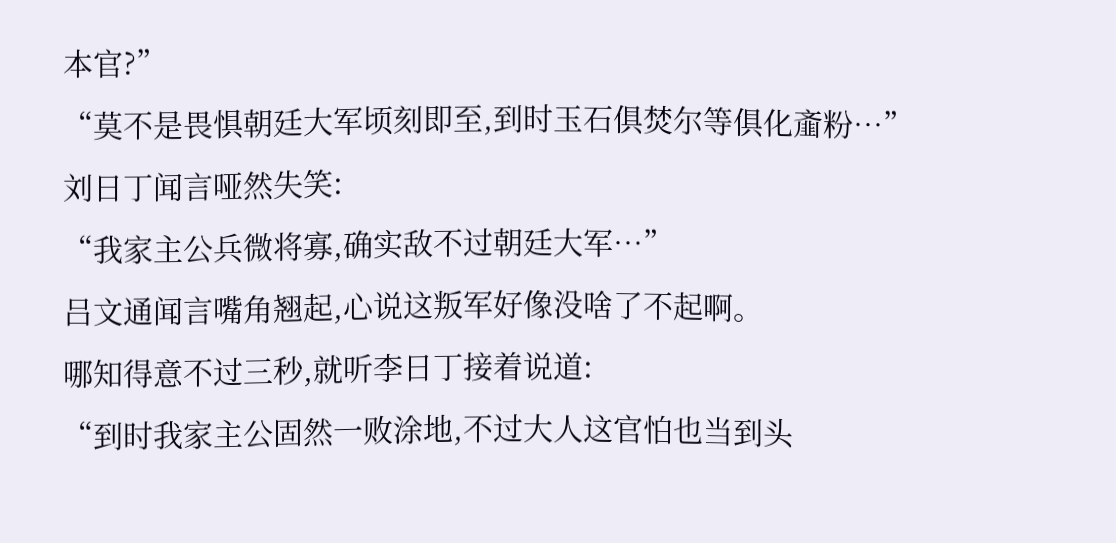本官?”
“莫不是畏惧朝廷大军顷刻即至,到时玉石俱焚尔等俱化齑粉…”
刘日丁闻言哑然失笑:
“我家主公兵微将寡,确实敌不过朝廷大军…”
吕文通闻言嘴角翘起,心说这叛军好像没啥了不起啊。
哪知得意不过三秒,就听李日丁接着说道:
“到时我家主公固然一败涂地,不过大人这官怕也当到头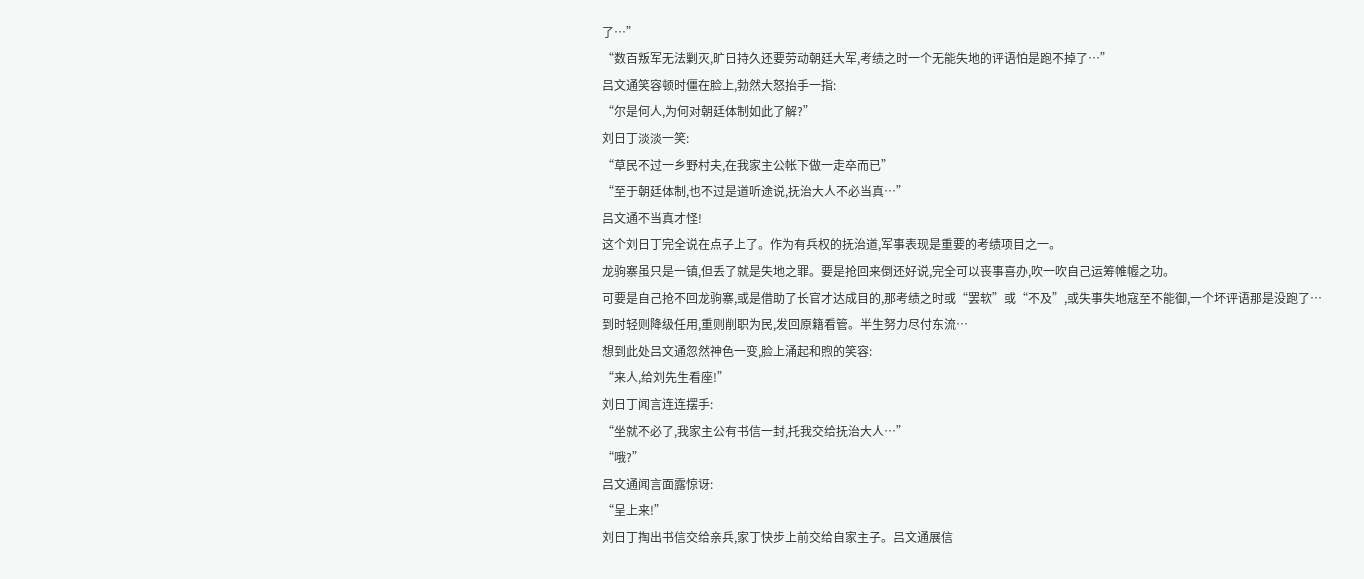了…”
“数百叛军无法剿灭,旷日持久还要劳动朝廷大军,考绩之时一个无能失地的评语怕是跑不掉了…”
吕文通笑容顿时僵在脸上,勃然大怒抬手一指:
“尔是何人,为何对朝廷体制如此了解?”
刘日丁淡淡一笑:
“草民不过一乡野村夫,在我家主公帐下做一走卒而已”
“至于朝廷体制,也不过是道听途说,抚治大人不必当真…”
吕文通不当真才怪!
这个刘日丁完全说在点子上了。作为有兵权的抚治道,军事表现是重要的考绩项目之一。
龙驹寨虽只是一镇,但丢了就是失地之罪。要是抢回来倒还好说,完全可以丧事喜办,吹一吹自己运筹帷幄之功。
可要是自己抢不回龙驹寨,或是借助了长官才达成目的,那考绩之时或“罢软”或“不及”,或失事失地寇至不能御,一个坏评语那是没跑了…
到时轻则降级任用,重则削职为民,发回原籍看管。半生努力尽付东流…
想到此处吕文通忽然神色一变,脸上涌起和煦的笑容:
“来人,给刘先生看座!”
刘日丁闻言连连摆手:
“坐就不必了,我家主公有书信一封,托我交给抚治大人…”
“哦?”
吕文通闻言面露惊讶:
“呈上来!”
刘日丁掏出书信交给亲兵,家丁快步上前交给自家主子。吕文通展信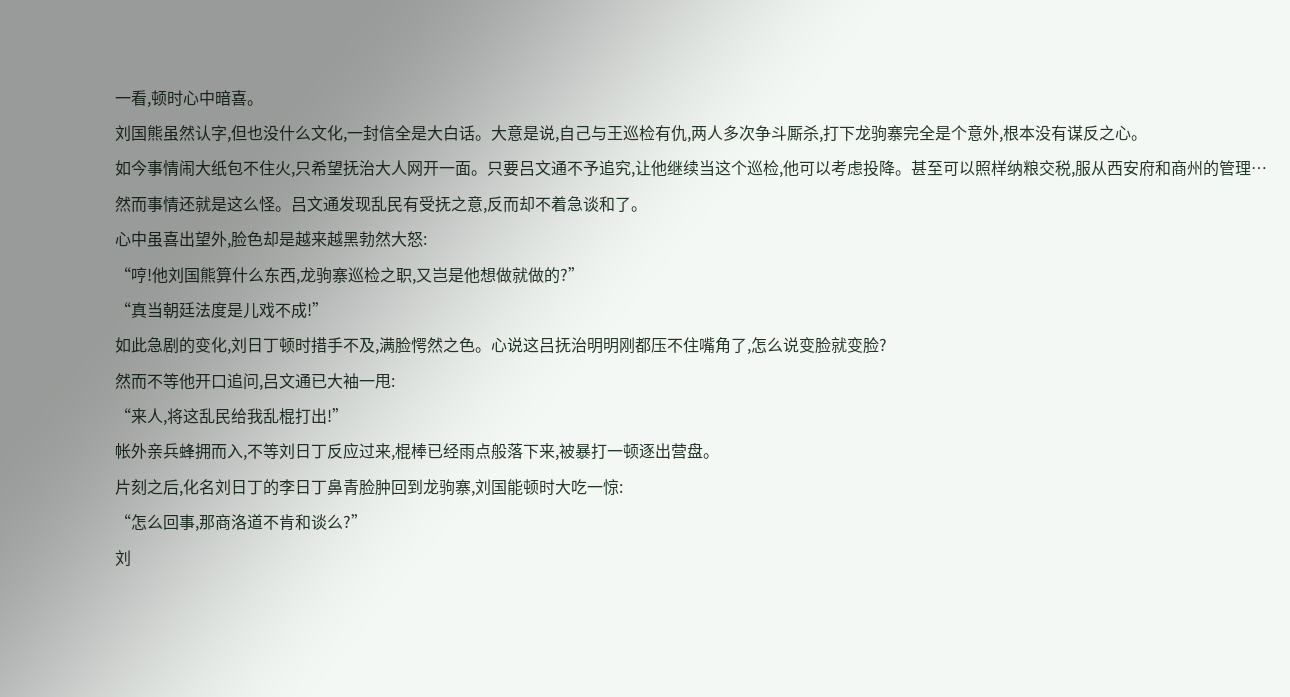一看,顿时心中暗喜。
刘国熊虽然认字,但也没什么文化,一封信全是大白话。大意是说,自己与王巡检有仇,两人多次争斗厮杀,打下龙驹寨完全是个意外,根本没有谋反之心。
如今事情闹大纸包不住火,只希望抚治大人网开一面。只要吕文通不予追究,让他继续当这个巡检,他可以考虑投降。甚至可以照样纳粮交税,服从西安府和商州的管理…
然而事情还就是这么怪。吕文通发现乱民有受抚之意,反而却不着急谈和了。
心中虽喜出望外,脸色却是越来越黑勃然大怒:
“哼!他刘国熊算什么东西,龙驹寨巡检之职,又岂是他想做就做的?”
“真当朝廷法度是儿戏不成!”
如此急剧的变化,刘日丁顿时措手不及,满脸愕然之色。心说这吕抚治明明刚都压不住嘴角了,怎么说变脸就变脸?
然而不等他开口追问,吕文通已大袖一甩:
“来人,将这乱民给我乱棍打出!”
帐外亲兵蜂拥而入,不等刘日丁反应过来,棍棒已经雨点般落下来,被暴打一顿逐出营盘。
片刻之后,化名刘日丁的李日丁鼻青脸肿回到龙驹寨,刘国能顿时大吃一惊:
“怎么回事,那商洛道不肯和谈么?”
刘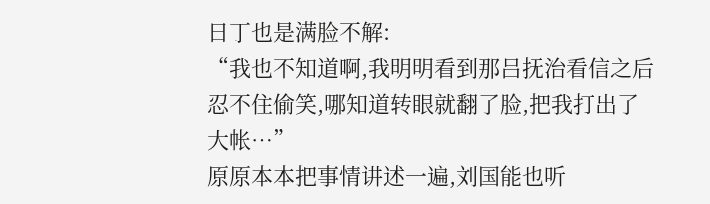日丁也是满脸不解:
“我也不知道啊,我明明看到那吕抚治看信之后忍不住偷笑,哪知道转眼就翻了脸,把我打出了大帐…”
原原本本把事情讲述一遍,刘国能也听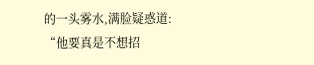的一头雾水,满脸疑惑道:
“他要真是不想招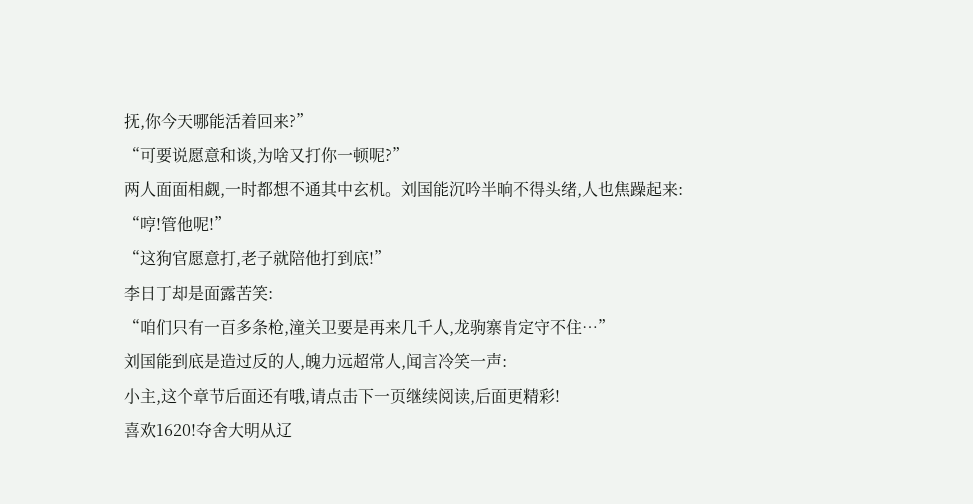抚,你今天哪能活着回来?”
“可要说愿意和谈,为啥又打你一顿呢?”
两人面面相觑,一时都想不通其中玄机。刘国能沉吟半晌不得头绪,人也焦躁起来:
“哼!管他呢!”
“这狗官愿意打,老子就陪他打到底!”
李日丁却是面露苦笑:
“咱们只有一百多条枪,潼关卫要是再来几千人,龙驹寨肯定守不住…”
刘国能到底是造过反的人,魄力远超常人,闻言冷笑一声:
小主,这个章节后面还有哦,请点击下一页继续阅读,后面更精彩!
喜欢1620!夺舍大明从辽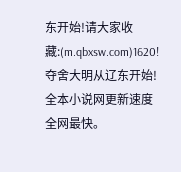东开始!请大家收藏:(m.qbxsw.com)1620!夺舍大明从辽东开始!全本小说网更新速度全网最快。